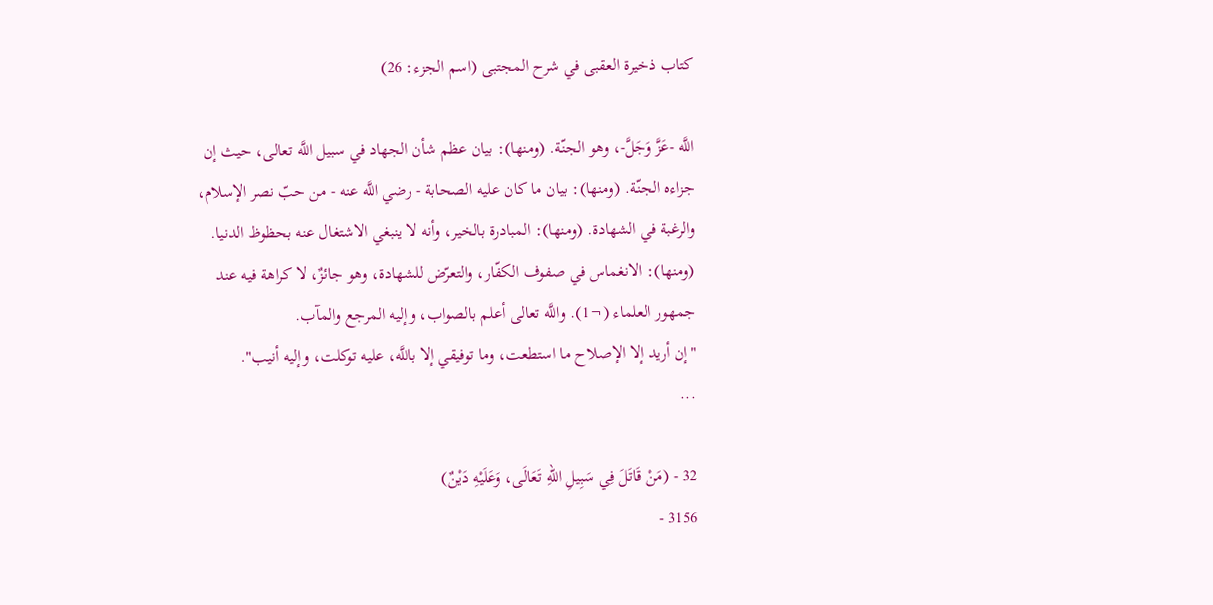كتاب ذخيرة العقبى في شرح المجتبى (اسم الجزء: 26)

اللَّه -عَزَّ وَجَلَّ-، وهو الجنّة. (ومنها): بيان عظم شأن الجهاد في سبيل اللَّه تعالى، حيث إن جزاءه الجنّة. (ومنها): بيان ما كان عليه الصحابة - رضي اللَّه عنه - من حبّ نصر الإسلام، والرغبة في الشهادة. (ومنها): المبادرة بالخير، وأنه لا ينبغي الاشتغال عنه بحظوظ الدنيا. (ومنها): الانغماس في صفوف الكفّار، والتعرّض للشهادة، وهو جائزٌ، لا كراهة فيه عند جمهور العلماء (¬1). واللَّه تعالى أعلم بالصواب، وإليه المرجع والمآب.
"إن أريد إلا الإصلاح ما استطعت، وما توفيقي إلا باللَّه، عليه توكلت، وإليه أنيب".
...

32 - (مَنْ قَاتَلَ فِي سَبِيلِ اللهِ تَعَالَى، وَعَلَيْهِ دَيْنٌ)
3156 -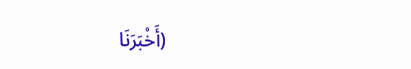(أَخْبَرَنَا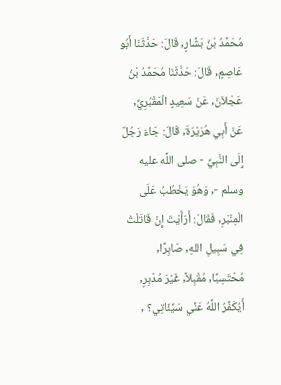مُحَمَّدُ بْنُ بَشَّارٍ, قَالَ: حَدَّثَنَا أَبُو عَاصِمٍ, قَالَ: حَدَّثَنَا مُحَمَّدُ بْنُ عَجْلاَنَ, عَنْ سَعِيدٍ الْمَقْبُرِيِّ, عَنْ أَبِي هُرَيْرَةَ, قَالَ: جَاءَ رَجُلٌ إِلَى النَّبِيِّ - صلى اللَّه عليه وسلم -, وَهُوَ يَخْطُبُ عَلَى الْمِنْبَرِ, فَقَالَ: أَرَأَيْتَ إِنْ قَاتَلْتُ فِي سَبِيلِ اللهِ, صَابِرًا, مُحْتَسِبًا, مُقْبِلاً, غَيْرَ مُدْبِرٍ, أَيُكَفِّرُ اللَّهُ عَنِّي سَيِّئَاتِي؟ ,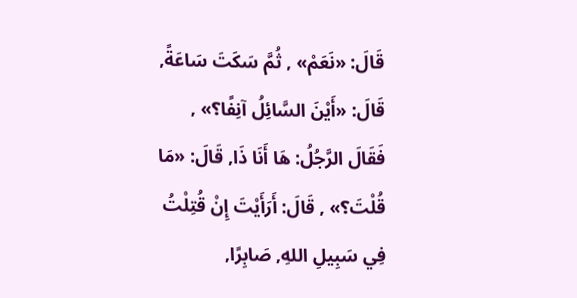قَالَ: «نَعَمْ» , ثُمَّ سَكَتَ سَاعَةً, قَالَ: «أَيْنَ السَّائِلُ آنِفًا؟» , فَقَالَ الرَّجُلُ: هَا أَنَا ذَا, قَالَ: «مَا قُلْتَ؟» , قَالَ: أَرَأَيْتَ إِنْ قُتِلْتُ فِي سَبِيلِ اللهِ, صَابِرًا,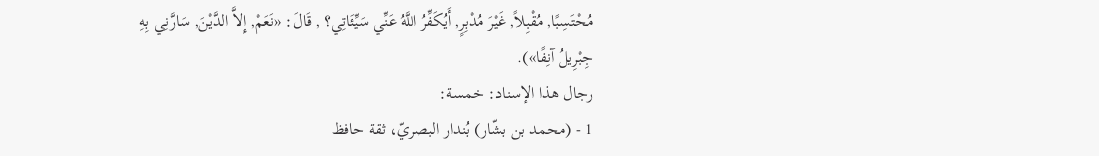مُحْتَسِبًا, مُقْبِلاً, غَيْرَ مُدْبِرٍ, أَيُكَفِّرُ اللَّهُ عَنِّي سَيِّئَاتِي؟ , قَالَ: «نَعَمْ, إِلاَّ الدَّيْنَ, سَارَّنِي بِهِ جِبْرِيلُ آنِفًا»).
رجال هذا الإسناد: خمسة:
1 - (محمد بن بشّار) بُندار البصريّ، ثقة حافظ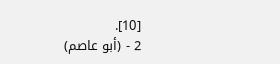[10].
2 - (أبو عاصم)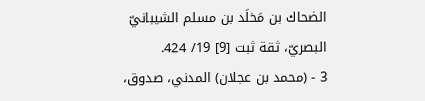الضحاك بن مَخلَد بن مسلم الشيبانيّ البصريّ، ثقة ثبت [9] 19/ 424.
3 - (محمد بن عجلان) المدني، صدوق،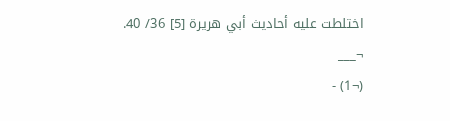اختلطت عليه أحاديث أبي هريرة [5] 36/ 40.
¬___
(¬1) -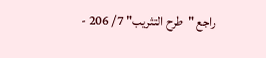راجع "طرح التثريب" 7/ 206 -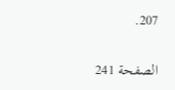207.

الصفحة 241